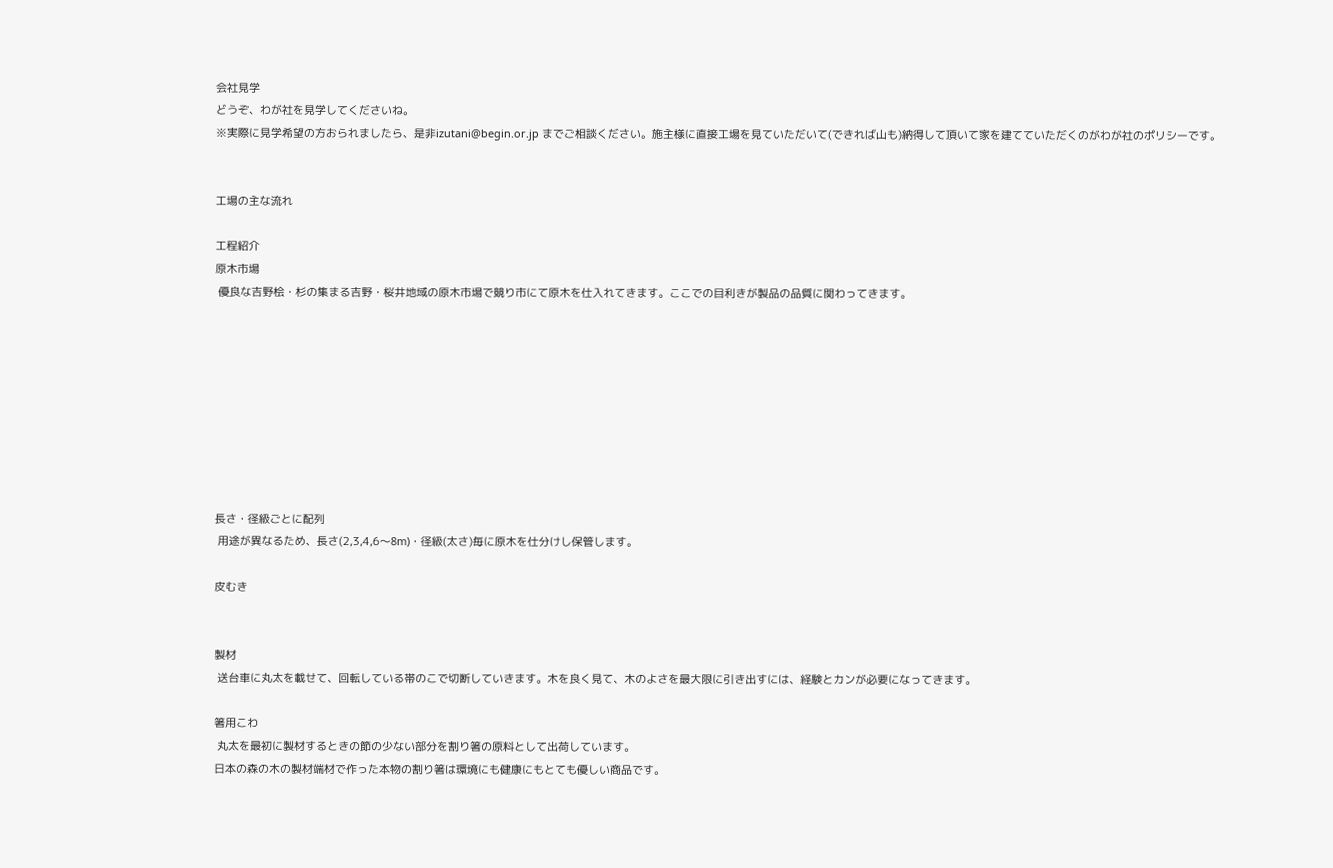会社見学
どうぞ、わが社を見学してくださいね。
※実際に見学希望の方おられましたら、是非izutani@begin.or.jp までご相談ください。施主様に直接工場を見ていただいて(できれば山も)納得して頂いて家を建てていただくのがわが社のポリシーです。


工場の主な流れ

工程紹介
原木市場
 優良な吉野桧・杉の集まる吉野・桜井地域の原木市場で競り市にて原木を仕入れてきます。ここでの目利きが製品の品質に関わってきます。









長さ・径級ごとに配列
 用途が異なるため、長さ(2,3,4,6〜8m)・径級(太さ)毎に原木を仕分けし保管します。

皮むき


製材
 送台車に丸太を載せて、回転している帯のこで切断していきます。木を良く見て、木のよさを最大限に引き出すには、経験とカンが必要になってきます。

箸用こわ
 丸太を最初に製材するときの節の少ない部分を割り箸の原料として出荷しています。
日本の森の木の製材端材で作った本物の割り箸は環境にも健康にもとても優しい商品です。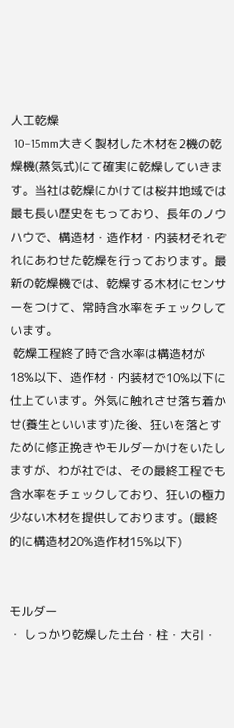人工乾燥
 10−15mm大きく製材した木材を2機の乾燥機(蒸気式)にて確実に乾燥していきます。当社は乾燥にかけては桜井地域では最も長い歴史をもっており、長年のノウハウで、構造材・造作材・内装材それぞれにあわせた乾燥を行っております。最新の乾燥機では、乾燥する木材にセンサーをつけて、常時含水率をチェックしています。
 乾燥工程終了時で含水率は構造材が18%以下、造作材・内装材で10%以下に仕上ています。外気に触れさせ落ち着かせ(養生といいます)た後、狂いを落とすために修正挽きやモルダーかけをいたしますが、わが社では、その最終工程でも含水率をチェックしており、狂いの極力少ない木材を提供しております。(最終的に構造材20%造作材15%以下)


モルダー
・ しっかり乾燥した土台・柱・大引・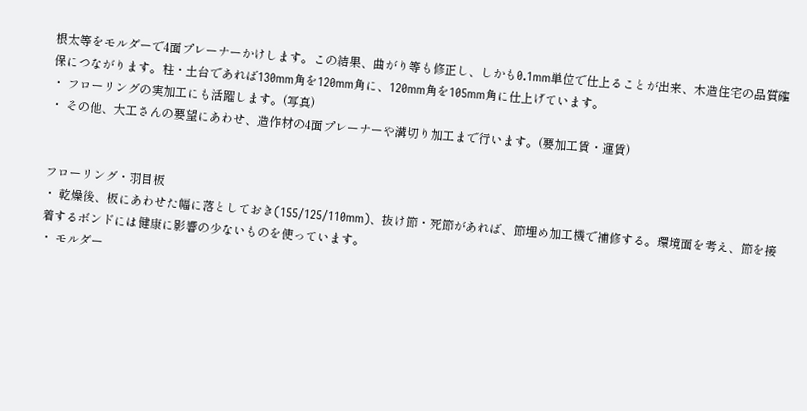根太等をモルダーで4面プレーナーかけします。この結果、曲がり等も修正し、しかも0.1mm単位で仕上ることが出来、木造住宅の品質確保につながります。柱・土台であれば130mm角を120mm角に、120mm角を105mm角に仕上げています。
・ フローリングの実加工にも活躍します。(写真)
・ その他、大工さんの要望にあわせ、造作材の4面プレーナーや溝切り加工まで行います。(要加工賃・運賃)


フローリング・羽目板
・ 乾燥後、板にあわせた幅に落としておき(155/125/110mm)、抜け節・死節があれば、節埋め加工機で補修する。環境面を考え、節を接着するボンドには健康に影響の少ないものを使っています。
・ モルダー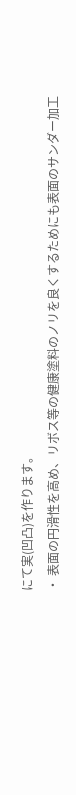にて実(凹凸)を作ります。
・ 表面の円滑性を高め、リボス等の健康塗料のノリを良くするためにも表面のサンダー加工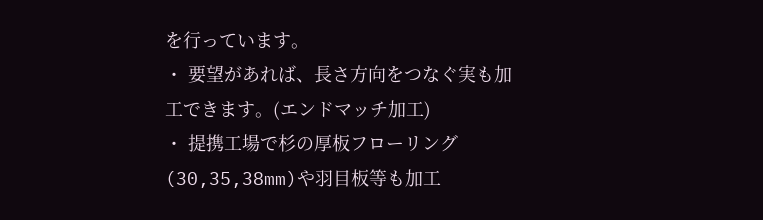を行っています。
・ 要望があれば、長さ方向をつなぐ実も加工できます。(エンドマッチ加工)
・ 提携工場で杉の厚板フローリング(30,35,38mm)や羽目板等も加工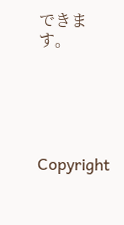できます。





Copyright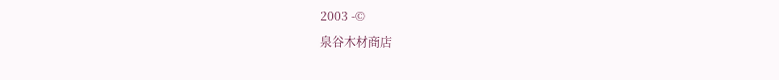2003 -©
泉谷木材商店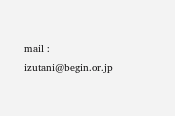mail : izutani@begin.or.jp